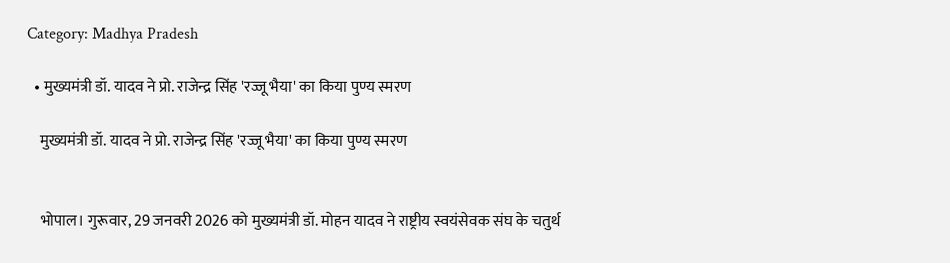Category: Madhya Pradesh

  • मुख्यमंत्री डॉ. यादव ने प्रो. राजेन्द्र सिंह 'रज्जू भैया' का किया पुण्य स्मरण

    मुख्यमंत्री डॉ. यादव ने प्रो. राजेन्द्र सिंह 'रज्जू भैया' का किया पुण्य स्मरण


    भोपाल। गुरूवार, 29 जनवरी 2026 को मुख्यमंत्री डॉ. मोहन यादव ने राष्ट्रीय स्वयंसेवक संघ के चतुर्थ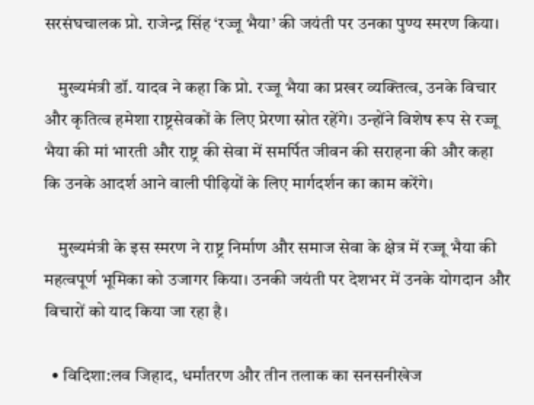सरसंघचालक प्रो. राजेन्द्र सिंह ‘रज्जू भैया’ की जयंती पर उनका पुण्य स्मरण किया।

    मुख्यमंत्री डॉ. यादव ने कहा कि प्रो. रज्जू भैया का प्रखर व्यक्तित्व, उनके विचार और कृतित्व हमेशा राष्ट्रसेवकों के लिए प्रेरणा स्रोत रहेंगे। उन्होंने विशेष रूप से रज्जू भैया की मां भारती और राष्ट्र की सेवा में समर्पित जीवन की सराहना की और कहा कि उनके आदर्श आने वाली पीढ़ियों के लिए मार्गदर्शन का काम करेंगे।

    मुख्यमंत्री के इस स्मरण ने राष्ट्र निर्माण और समाज सेवा के क्षेत्र में रज्जू भैया की महत्वपूर्ण भूमिका को उजागर किया। उनकी जयंती पर देशभर में उनके योगदान और विचारों को याद किया जा रहा है।

  • विदिशा:लव जिहाद, धर्मांतरण और तीन तलाक का सनसनीखेज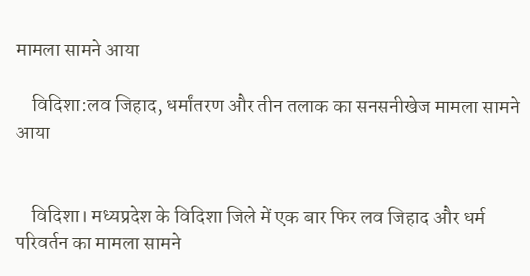मामला सामने आया

    विदिशा:लव जिहाद, धर्मांतरण और तीन तलाक का सनसनीखेज मामला सामने आया


    विदिशा। मध्यप्रदेश के विदिशा जिले में एक बार फिर लव जिहाद और धर्म परिवर्तन का मामला सामने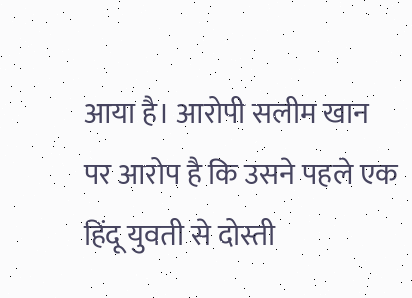आया है। आरोपी सलीम खान पर आरोप है कि उसने पहले एक हिंदू युवती से दोस्ती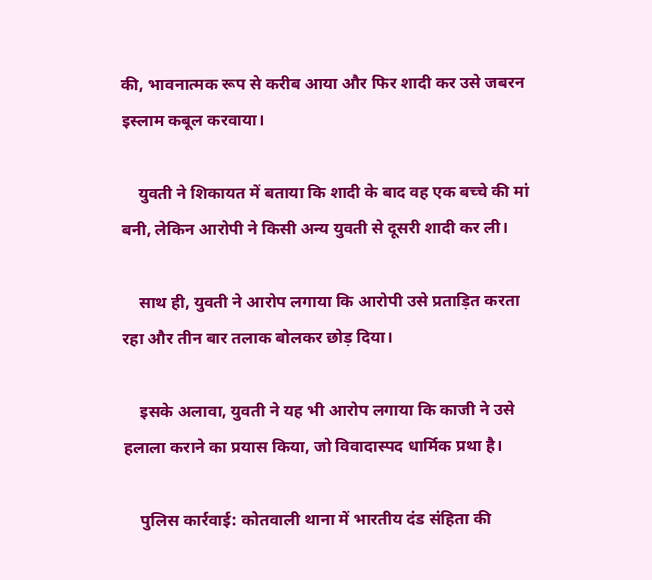की, भावनात्मक रूप से करीब आया और फिर शादी कर उसे जबरन इस्लाम कबूल करवाया।

    युवती ने शिकायत में बताया कि शादी के बाद वह एक बच्चे की मां बनी, लेकिन आरोपी ने किसी अन्य युवती से दूसरी शादी कर ली।

    साथ ही, युवती ने आरोप लगाया कि आरोपी उसे प्रताड़ित करता रहा और तीन बार तलाक बोलकर छोड़ दिया।

    इसके अलावा, युवती ने यह भी आरोप लगाया कि काजी ने उसे हलाला कराने का प्रयास किया, जो विवादास्पद धार्मिक प्रथा है।

    पुलिस कार्रवाई: कोतवाली थाना में भारतीय दंड संहिता की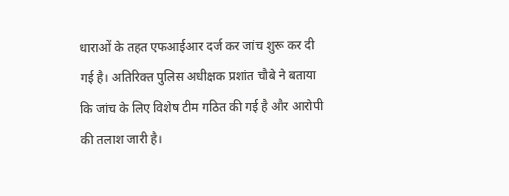धाराओं के तहत एफआईआर दर्ज कर जांच शुरू कर दी गई है। अतिरिक्त पुलिस अधीक्षक प्रशांत चौबे ने बताया कि जांच के लिए विशेष टीम गठित की गई है और आरोपी की तलाश जारी है।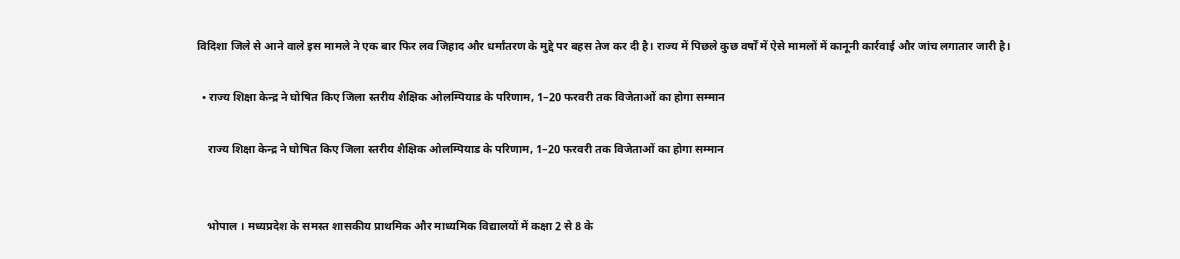विदिशा जिले से आने वाले इस मामले ने एक बार फिर लव जिहाद और धर्मांतरण के मुद्दे पर बहस तेज कर दी है। राज्य में पिछले कुछ वर्षों में ऐसे मामलों में कानूनी कार्रवाई और जांच लगातार जारी है।

  • राज्य शिक्षा केन्द्र ने घोषित किए जिला स्तरीय शैक्षिक ओलम्पियाड के परिणाम, 1–20 फरवरी तक विजेताओं का होगा सम्मान

    राज्य शिक्षा केन्द्र ने घोषित किए जिला स्तरीय शैक्षिक ओलम्पियाड के परिणाम, 1–20 फरवरी तक विजेताओं का होगा सम्मान


    भोपाल । मध्यप्रदेश के समस्त शासकीय प्राथमिक और माध्यमिक विद्यालयों में कक्षा 2 से 8 के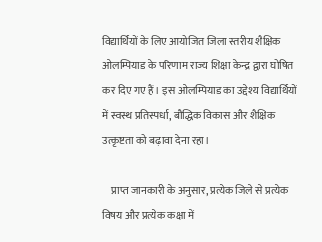विद्यार्थियों के लिए आयोजित जिला स्तरीय शैक्षिक ओलम्पियाड के परिणाम राज्य शिक्षा केन्द्र द्वारा घोषित कर दिए गए हैं। इस ओलम्पियाड का उद्देश्य विद्यार्थियों में स्वस्थ प्रतिस्पर्धा, बौद्धिक विकास और शैक्षिक उत्कृष्टता को बढ़ावा देना रहा।

    प्राप्त जानकारी के अनुसार, प्रत्येक जिले से प्रत्येक विषय और प्रत्येक कक्षा में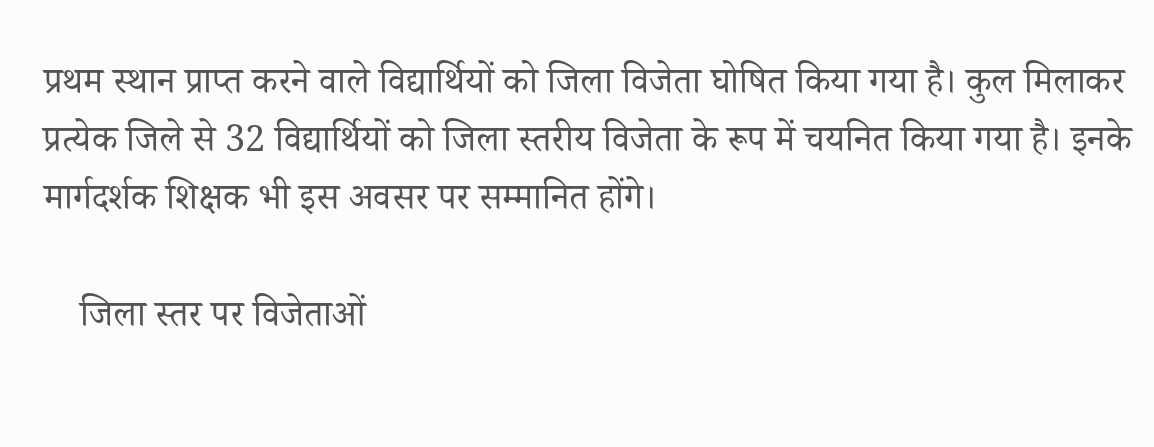प्रथम स्थान प्राप्त करने वाले विद्यार्थियों को जिला विजेता घोषित किया गया है। कुल मिलाकर प्रत्येक जिले से 32 विद्यार्थियों को जिला स्तरीय विजेता के रूप में चयनित किया गया है। इनके मार्गदर्शक शिक्षक भी इस अवसर पर सम्मानित होंगे।

    जिला स्तर पर विजेताओं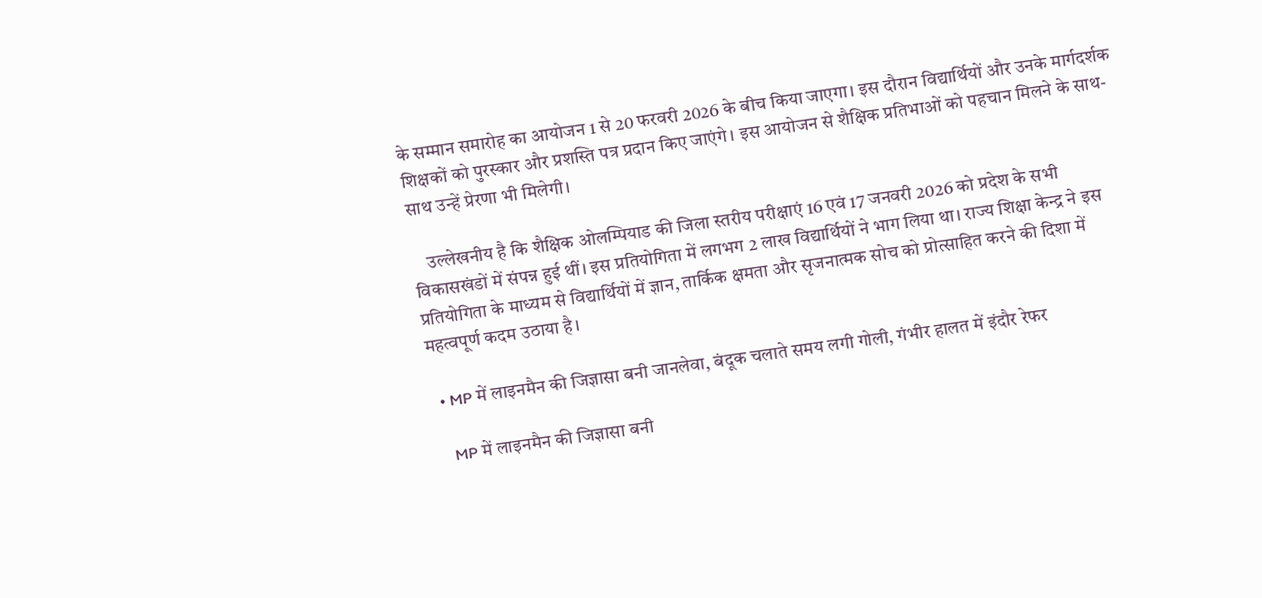के सम्मान समारोह का आयोजन 1 से 20 फरवरी 2026 के बीच किया जाएगा। इस दौरान विद्यार्थियों और उनके मार्गदर्शक शिक्षकों को पुरस्कार और प्रशस्ति पत्र प्रदान किए जाएंगे। इस आयोजन से शैक्षिक प्रतिभाओं को पहचान मिलने के साथ-साथ उन्हें प्रेरणा भी मिलेगी।

    उल्लेखनीय है कि शैक्षिक ओलम्पियाड की जिला स्तरीय परीक्षाएं 16 एवं 17 जनवरी 2026 को प्रदेश के सभी विकासखंडों में संपन्न हुई थीं। इस प्रतियोगिता में लगभग 2 लाख विद्यार्थियों ने भाग लिया था। राज्य शिक्षा केन्द्र ने इस प्रतियोगिता के माध्यम से विद्यार्थियों में ज्ञान, तार्किक क्षमता और सृजनात्मक सोच को प्रोत्साहित करने की दिशा में महत्वपूर्ण कदम उठाया है।

  • MP में लाइनमैन की जिज्ञासा बनी जानलेवा, बंदूक चलाते समय लगी गोली, गंभीर हालत में इंदौर रेफर

    MP में लाइनमैन की जिज्ञासा बनी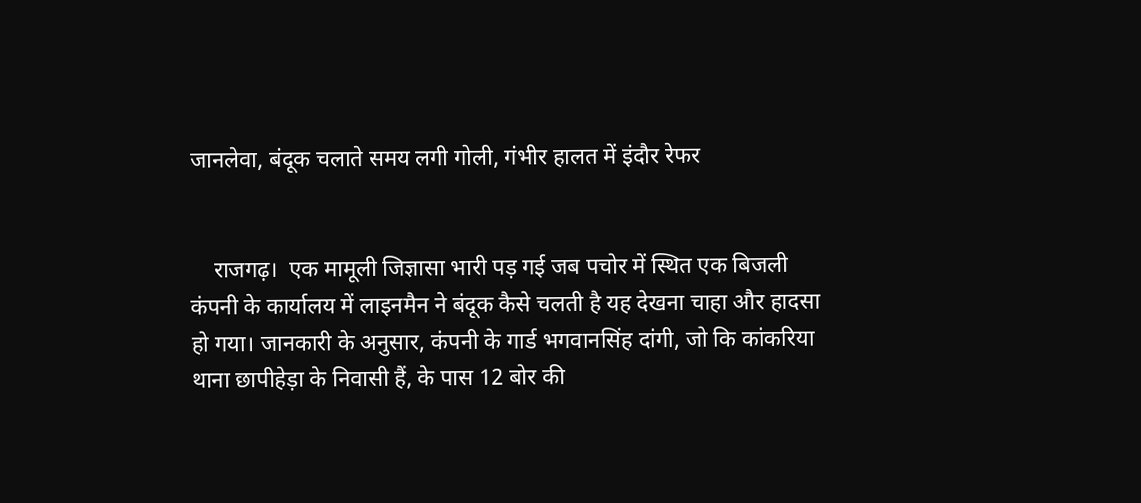जानलेवा, बंदूक चलाते समय लगी गोली, गंभीर हालत में इंदौर रेफर


    राजगढ़।  एक मामूली जिज्ञासा भारी पड़ गई जब पचोर में स्थित एक बिजली कंपनी के कार्यालय में लाइनमैन ने बंदूक कैसे चलती है यह देखना चाहा और हादसा हो गया। जानकारी के अनुसार, कंपनी के गार्ड भगवानसिंह दांगी, जो कि कांकरिया थाना छापीहेड़ा के निवासी हैं, के पास 12 बोर की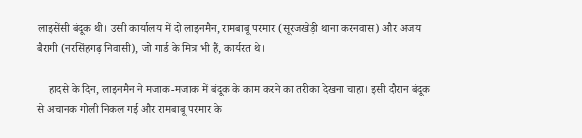लाइसेंसी बंदूक थी। उसी कार्यालय में दो लाइनमैन, रामबाबू परमार (सूरजखेड़ी थाना करनवास) और अजय बैरागी (नरसिंहगढ़ निवासी), जो गार्ड के मित्र भी हैं, कार्यरत थे।

    हादसे के दिन, लाइनमैन ने मजाक-मजाक में बंदूक के काम करने का तरीका देखना चाहा। इसी दौरान बंदूक से अचानक गोली निकल गई और रामबाबू परमार के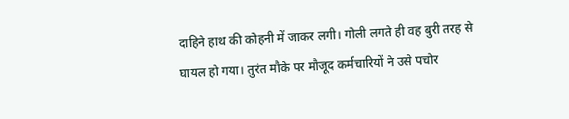दाहिने हाथ की कोहनी में जाकर लगी। गोली लगते ही वह बुरी तरह से घायल हो गया। तुरंत मौके पर मौजूद कर्मचारियों ने उसे पचोर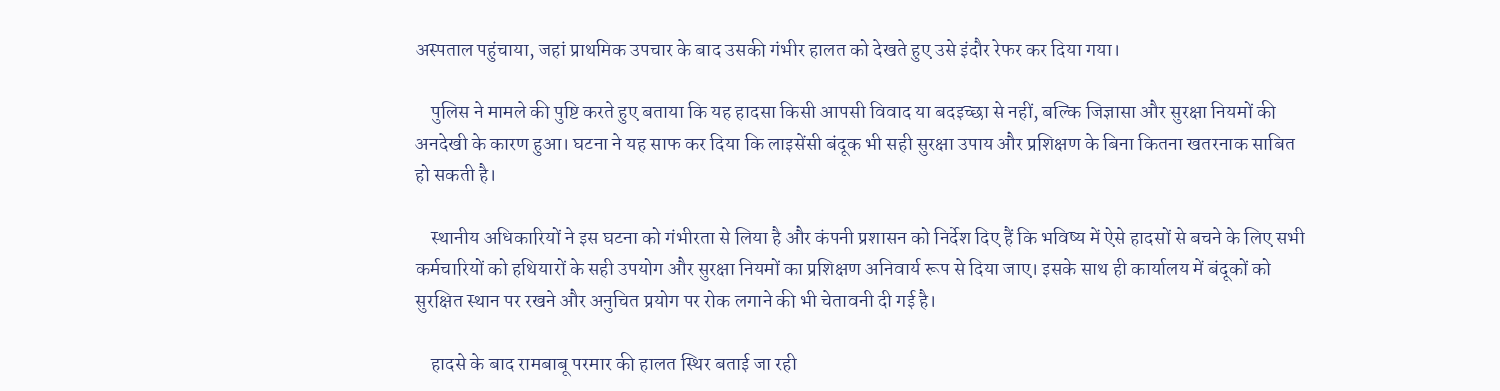अस्पताल पहुंचाया, जहां प्राथमिक उपचार के बाद उसकी गंभीर हालत को देखते हुए उसे इंदौर रेफर कर दिया गया।

    पुलिस ने मामले की पुष्टि करते हुए बताया कि यह हादसा किसी आपसी विवाद या बदइच्छा से नहीं, बल्कि जिज्ञासा और सुरक्षा नियमों की अनदेखी के कारण हुआ। घटना ने यह साफ कर दिया कि लाइसेंसी बंदूक भी सही सुरक्षा उपाय और प्रशिक्षण के बिना कितना खतरनाक साबित हो सकती है।

    स्थानीय अधिकारियों ने इस घटना को गंभीरता से लिया है और कंपनी प्रशासन को निर्देश दिए हैं कि भविष्य में ऐसे हादसों से बचने के लिए सभी कर्मचारियों को हथियारों के सही उपयोग और सुरक्षा नियमों का प्रशिक्षण अनिवार्य रूप से दिया जाए। इसके साथ ही कार्यालय में बंदूकों को सुरक्षित स्थान पर रखने और अनुचित प्रयोग पर रोक लगाने की भी चेतावनी दी गई है।

    हादसे के बाद रामबाबू परमार की हालत स्थिर बताई जा रही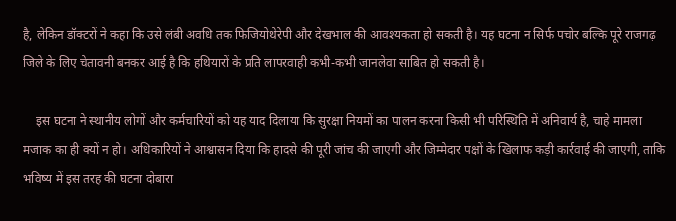है, लेकिन डॉक्टरों ने कहा कि उसे लंबी अवधि तक फिजियोथेरेपी और देखभाल की आवश्यकता हो सकती है। यह घटना न सिर्फ पचोर बल्कि पूरे राजगढ़ जिले के लिए चेतावनी बनकर आई है कि हथियारों के प्रति लापरवाही कभी-कभी जानलेवा साबित हो सकती है।

    इस घटना ने स्थानीय लोगों और कर्मचारियों को यह याद दिलाया कि सुरक्षा नियमों का पालन करना किसी भी परिस्थिति में अनिवार्य है, चाहे मामला मजाक का ही क्यों न हो। अधिकारियों ने आश्वासन दिया कि हादसे की पूरी जांच की जाएगी और जिम्मेदार पक्षों के खिलाफ कड़ी कार्रवाई की जाएगी, ताकि भविष्य में इस तरह की घटना दोबारा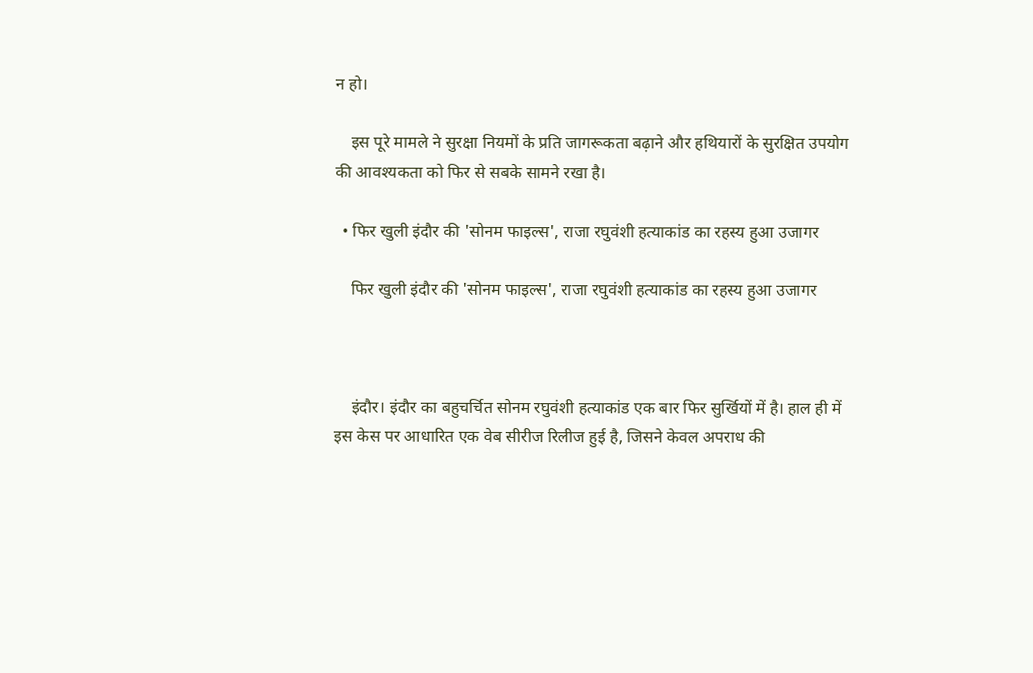न हो।

    इस पूरे मामले ने सुरक्षा नियमों के प्रति जागरूकता बढ़ाने और हथियारों के सुरक्षित उपयोग की आवश्यकता को फिर से सबके सामने रखा है।

  • फिर खुली इंदौर की 'सोनम फाइल्स', राजा रघुवंशी हत्याकांड का रहस्य हुआ उजागर

    फिर खुली इंदौर की 'सोनम फाइल्स', राजा रघुवंशी हत्याकांड का रहस्य हुआ उजागर



    इंदौर। इंदौर का बहुचर्चित सोनम रघुवंशी हत्याकांड एक बार फिर सुर्खियों में है। हाल ही में इस केस पर आधारित एक वेब सीरीज रिलीज हुई है, जिसने केवल अपराध की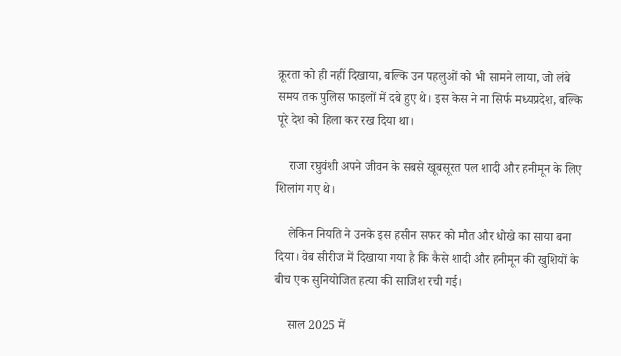क्रूरता को ही नहीं दिखाया, बल्कि उन पहलुओं को भी सामने लाया, जो लंबे समय तक पुलिस फाइलों में दबे हुए थे। इस केस ने ना सिर्फ मध्यप्रदेश, बल्कि पूरे देश को हिला कर रख दिया था।

    राजा रघुवंशी अपने जीवन के सबसे खूबसूरत पल शादी और हनीमून के लिए शिलांग गए थे।

    लेकिन नियति ने उनके इस हसीन सफर को मौत और धोखे का साया बना दिया। वेब सीरीज में दिखाया गया है कि कैसे शादी और हनीमून की खुशियों के बीच एक सुनियोजित हत्या की साजिश रची गई।

    साल 2025 में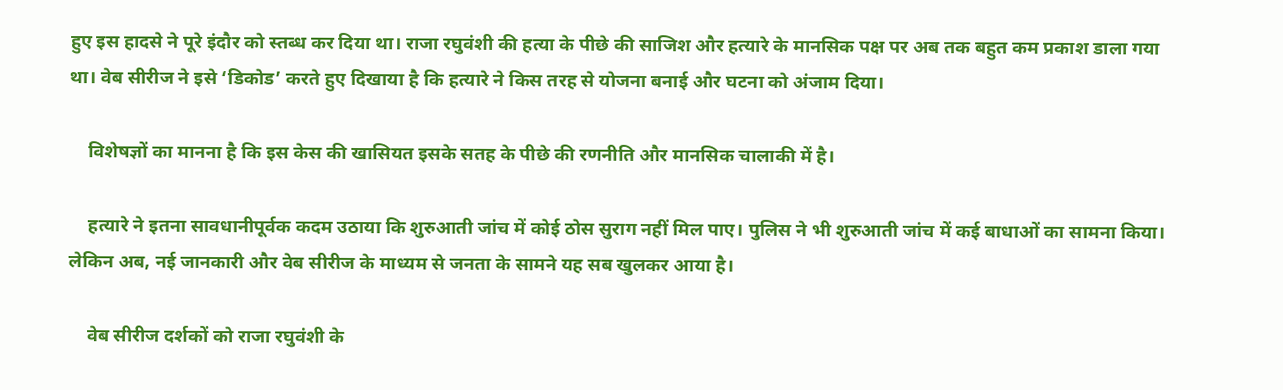हुए इस हादसे ने पूरे इंदौर को स्तब्ध कर दिया था। राजा रघुवंशी की हत्या के पीछे की साजिश और हत्यारे के मानसिक पक्ष पर अब तक बहुत कम प्रकाश डाला गया था। वेब सीरीज ने इसे ‘डिकोड’ करते हुए दिखाया है कि हत्यारे ने किस तरह से योजना बनाई और घटना को अंजाम दिया।

    विशेषज्ञों का मानना है कि इस केस की खासियत इसके सतह के पीछे की रणनीति और मानसिक चालाकी में है।

    हत्यारे ने इतना सावधानीपूर्वक कदम उठाया कि शुरुआती जांच में कोई ठोस सुराग नहीं मिल पाए। पुलिस ने भी शुरुआती जांच में कई बाधाओं का सामना किया। लेकिन अब, नई जानकारी और वेब सीरीज के माध्यम से जनता के सामने यह सब खुलकर आया है।

    वेब सीरीज दर्शकों को राजा रघुवंशी के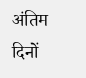अंतिम दिनों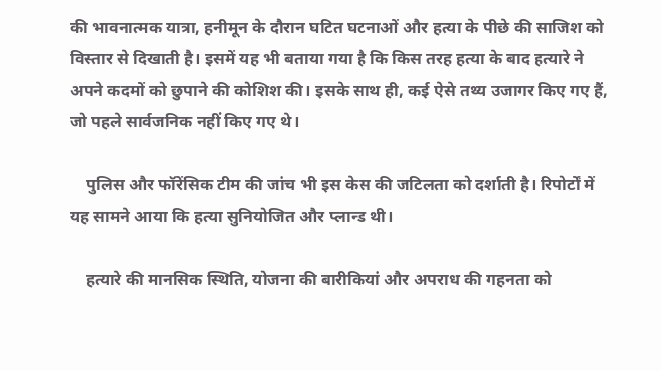की भावनात्मक यात्रा, हनीमून के दौरान घटित घटनाओं और हत्या के पीछे की साजिश को विस्तार से दिखाती है। इसमें यह भी बताया गया है कि किस तरह हत्या के बाद हत्यारे ने अपने कदमों को छुपाने की कोशिश की। इसके साथ ही, कई ऐसे तथ्य उजागर किए गए हैं, जो पहले सार्वजनिक नहीं किए गए थे।

    पुलिस और फॉरेंसिक टीम की जांच भी इस केस की जटिलता को दर्शाती है। रिपोर्टों में यह सामने आया कि हत्या सुनियोजित और प्लान्ड थी।

    हत्यारे की मानसिक स्थिति, योजना की बारीकियां और अपराध की गहनता को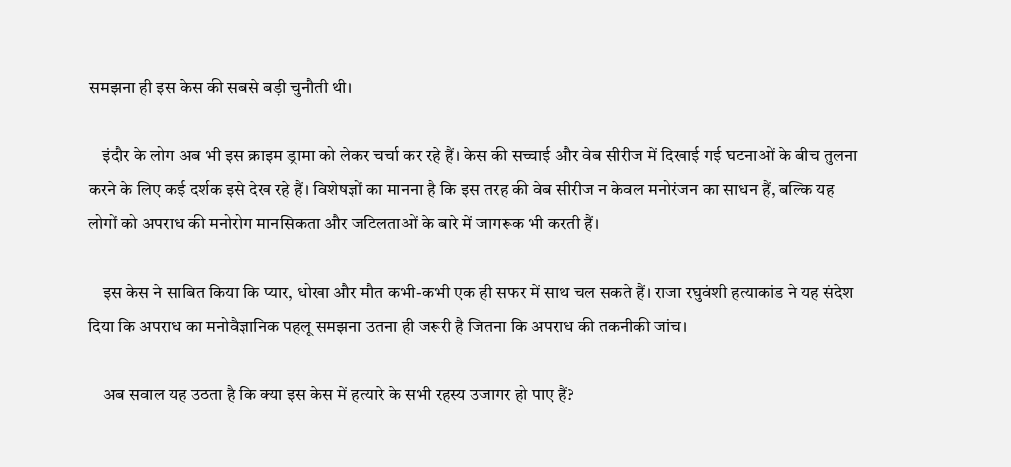समझना ही इस केस की सबसे बड़ी चुनौती थी।

    इंदौर के लोग अब भी इस क्राइम ड्रामा को लेकर चर्चा कर रहे हैं। केस की सच्चाई और वेब सीरीज में दिखाई गई घटनाओं के बीच तुलना करने के लिए कई दर्शक इसे देख रहे हैं। विशेषज्ञों का मानना है कि इस तरह की वेब सीरीज न केवल मनोरंजन का साधन हैं, बल्कि यह लोगों को अपराध की मनोरोग मानसिकता और जटिलताओं के बारे में जागरूक भी करती हैं।

    इस केस ने साबित किया कि प्यार, धोखा और मौत कभी-कभी एक ही सफर में साथ चल सकते हैं। राजा रघुवंशी हत्याकांड ने यह संदेश दिया कि अपराध का मनोवैज्ञानिक पहलू समझना उतना ही जरूरी है जितना कि अपराध की तकनीकी जांच।

    अब सवाल यह उठता है कि क्या इस केस में हत्यारे के सभी रहस्य उजागर हो पाए हैं?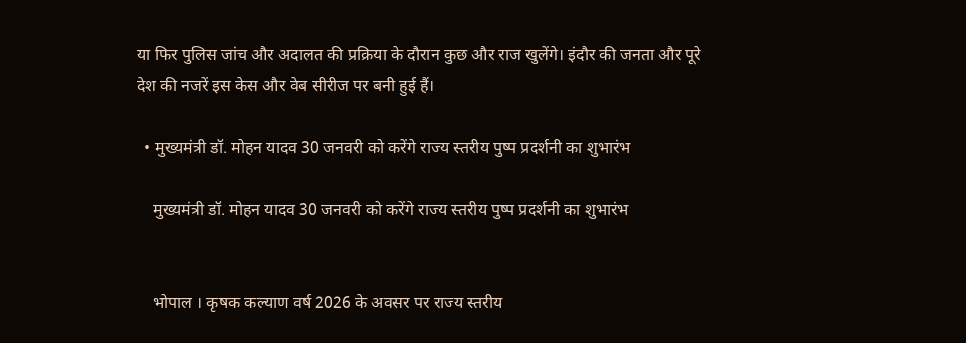या फिर पुलिस जांच और अदालत की प्रक्रिया के दौरान कुछ और राज खुलेंगे। इंदौर की जनता और पूरे देश की नजरें इस केस और वेब सीरीज पर बनी हुई हैं।

  • मुख्यमंत्री डॉ. मोहन यादव 30 जनवरी को करेंगे राज्य स्तरीय पुष्प प्रदर्शनी का शुभारंभ

    मुख्यमंत्री डॉ. मोहन यादव 30 जनवरी को करेंगे राज्य स्तरीय पुष्प प्रदर्शनी का शुभारंभ


    भोपाल । कृषक कल्याण वर्ष 2026 के अवसर पर राज्य स्तरीय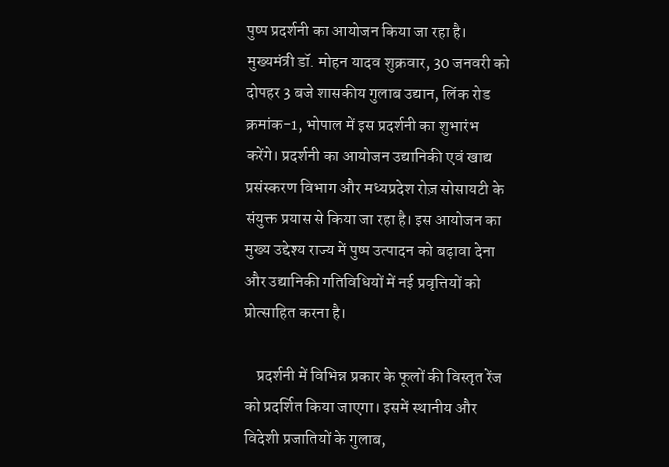पुष्प प्रदर्शनी का आयोजन किया जा रहा है। मुख्यमंत्री डॉ. मोहन यादव शुक्रवार, 30 जनवरी को दोपहर 3 बजे शासकीय गुलाब उद्यान, लिंक रोड क्रमांक-1, भोपाल में इस प्रदर्शनी का शुभारंभ करेंगे। प्रदर्शनी का आयोजन उद्यानिकी एवं खाद्य प्रसंस्करण विभाग और मध्यप्रदेश रोज़ सोसायटी के संयुक्त प्रयास से किया जा रहा है। इस आयोजन का मुख्य उद्देश्य राज्य में पुष्प उत्पादन को बढ़ावा देना और उद्यानिकी गतिविधियों में नई प्रवृत्तियों को प्रोत्साहित करना है।

    प्रदर्शनी में विभिन्न प्रकार के फूलों की विस्तृत रेंज को प्रदर्शित किया जाएगा। इसमें स्थानीय और विदेशी प्रजातियों के गुलाब,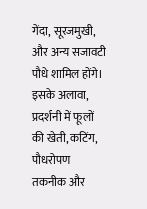गेंदा, सूरजमुखी, और अन्य सजावटी पौधे शामिल होंगे। इसके अलावा, प्रदर्शनी में फूलों की खेती, कटिंग, पौधरोपण तकनीक और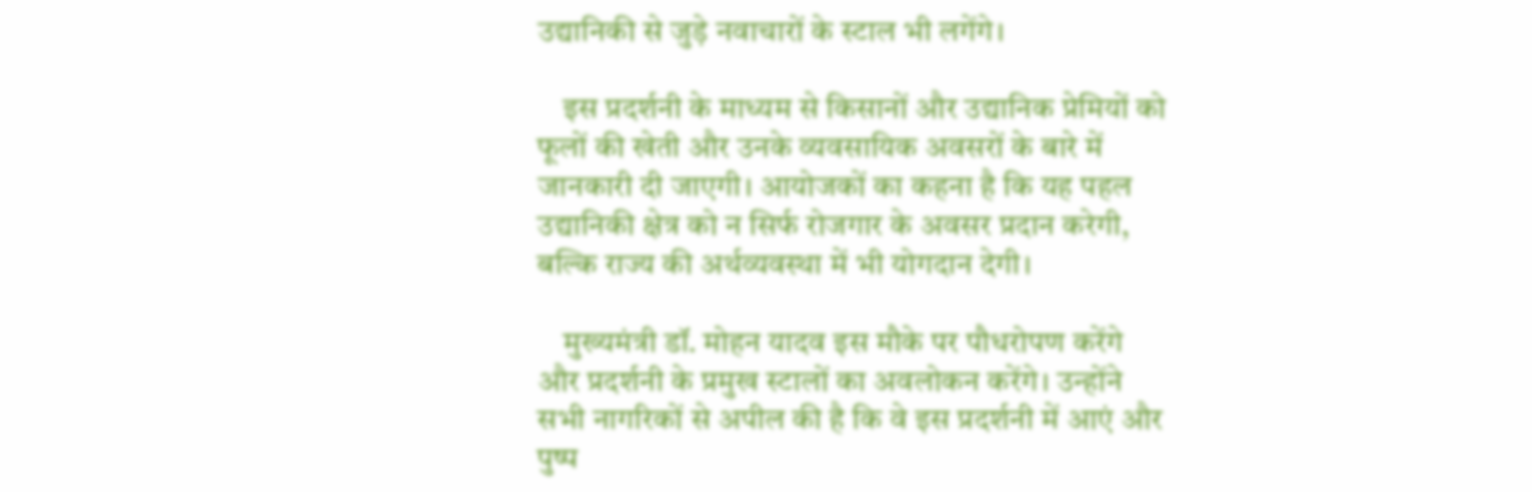उद्यानिकी से जुड़े नवाचारों के स्टाल भी लगेंगे।

    इस प्रदर्शनी के माध्यम से किसानों और उद्यानिक प्रेमियों को फूलों की खेती और उनके व्यवसायिक अवसरों के बारे में जानकारी दी जाएगी। आयोजकों का कहना है कि यह पहल उद्यानिकी क्षेत्र को न सिर्फ रोजगार के अवसर प्रदान करेगी, बल्कि राज्य की अर्थव्यवस्था में भी योगदान देगी।

    मुख्यमंत्री डॉ. मोहन यादव इस मौके पर पौधरोपण करेंगे और प्रदर्शनी के प्रमुख स्टालों का अवलोकन करेंगे। उन्होंने सभी नागरिकों से अपील की है कि वे इस प्रदर्शनी में आएं और पुष्प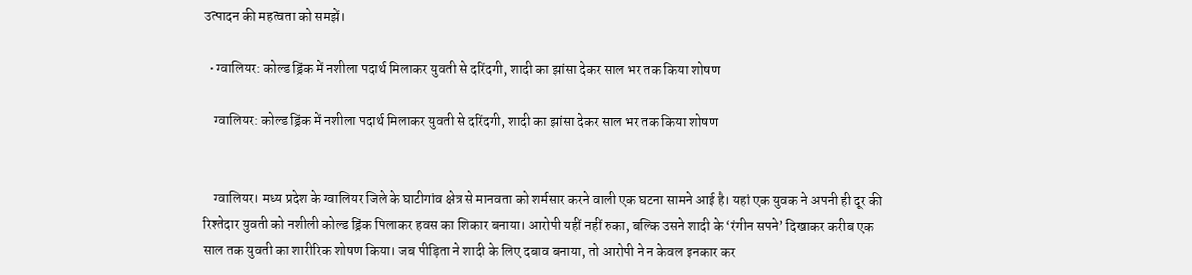उत्पादन की महत्वता को समझें।

  • ग्वालियर: कोल्ड ड्रिंक में नशीला पदार्थ मिलाकर युवती से दरिंदगी, शादी का झांसा देकर साल भर तक किया शोषण

    ग्वालियर: कोल्ड ड्रिंक में नशीला पदार्थ मिलाकर युवती से दरिंदगी, शादी का झांसा देकर साल भर तक किया शोषण


    ग्वालियर। मध्य प्रदेश के ग्वालियर जिले के घाटीगांव क्षेत्र से मानवता को शर्मसार करने वाली एक घटना सामने आई है। यहां एक युवक ने अपनी ही दूर की रिश्तेदार युवती को नशीली कोल्ड ड्रिंक पिलाकर हवस का शिकार बनाया। आरोपी यहीं नहीं रुका, बल्कि उसने शादी के ‘रंगीन सपने’ दिखाकर करीब एक साल तक युवती का शारीरिक शोषण किया। जब पीड़िता ने शादी के लिए दबाव बनाया, तो आरोपी ने न केवल इनकार कर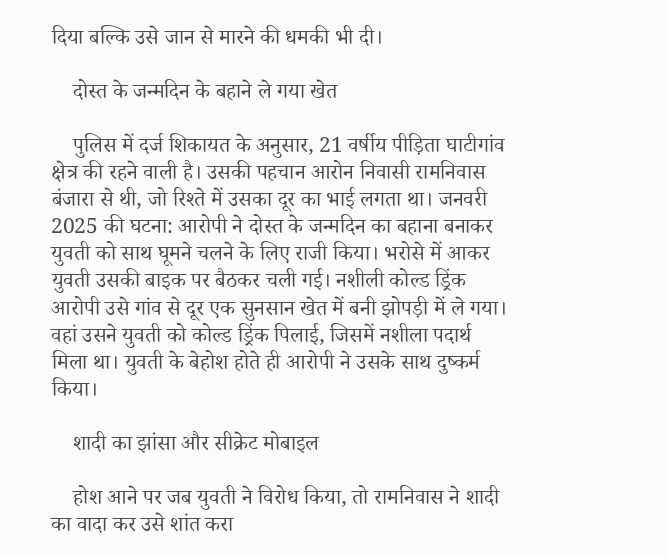दिया बल्कि उसे जान से मारने की धमकी भी दी।

    दोस्त के जन्मदिन के बहाने ले गया खेत

    पुलिस में दर्ज शिकायत के अनुसार, 21 वर्षीय पीड़िता घाटीगांव क्षेत्र की रहने वाली है। उसकी पहचान आरोन निवासी रामनिवास बंजारा से थी, जो रिश्ते में उसका दूर का भाई लगता था। जनवरी 2025 की घटना: आरोपी ने दोस्त के जन्मदिन का बहाना बनाकर युवती को साथ घूमने चलने के लिए राजी किया। भरोसे में आकर युवती उसकी बाइक पर बैठकर चली गई। नशीली कोल्ड ड्रिंक आरोपी उसे गांव से दूर एक सुनसान खेत में बनी झोपड़ी में ले गया। वहां उसने युवती को कोल्ड ड्रिंक पिलाई, जिसमें नशीला पदार्थ मिला था। युवती के बेहोश होते ही आरोपी ने उसके साथ दुष्कर्म किया।

    शादी का झांसा और सीक्रेट मोबाइल

    होश आने पर जब युवती ने विरोध किया, तो रामनिवास ने शादी का वादा कर उसे शांत करा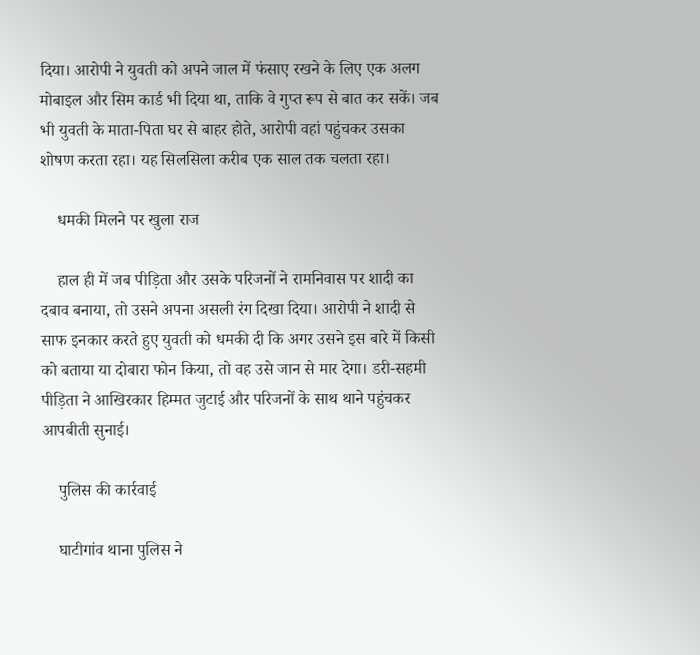दिया। आरोपी ने युवती को अपने जाल में फंसाए रखने के लिए एक अलग मोबाइल और सिम कार्ड भी दिया था, ताकि वे गुप्त रूप से बात कर सकें। जब भी युवती के माता-पिता घर से बाहर होते, आरोपी वहां पहुंचकर उसका शोषण करता रहा। यह सिलसिला करीब एक साल तक चलता रहा।

    धमकी मिलने पर खुला राज

    हाल ही में जब पीड़िता और उसके परिजनों ने रामनिवास पर शादी का दबाव बनाया, तो उसने अपना असली रंग दिखा दिया। आरोपी ने शादी से साफ इनकार करते हुए युवती को धमकी दी कि अगर उसने इस बारे में किसी को बताया या दोबारा फोन किया, तो वह उसे जान से मार देगा। डरी-सहमी पीड़िता ने आखिरकार हिम्मत जुटाई और परिजनों के साथ थाने पहुंचकर आपबीती सुनाई।

    पुलिस की कार्रवाई

    घाटीगांव थाना पुलिस ने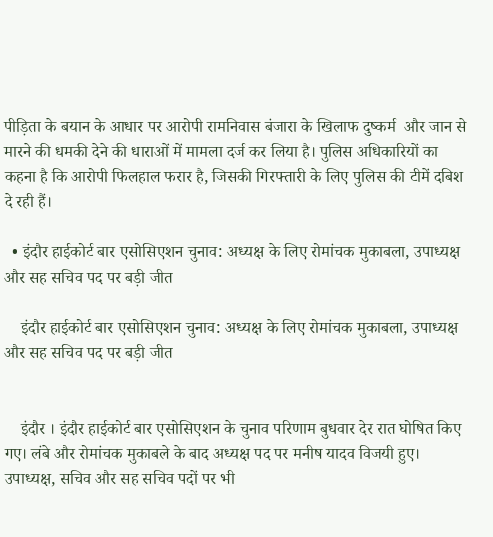पीड़िता के बयान के आधार पर आरोपी रामनिवास बंजारा के खिलाफ दुष्कर्म  और जान से मारने की धमकी देने की धाराओं में मामला दर्ज कर लिया है। पुलिस अधिकारियों का कहना है कि आरोपी फिलहाल फरार है, जिसकी गिरफ्तारी के लिए पुलिस की टीमें दबिश दे रही हैं।

  • इंदौर हाईकोर्ट बार एसोसिएशन चुनाव: अध्यक्ष के लिए रोमांचक मुकाबला, उपाध्यक्ष और सह सचिव पद पर बड़ी जीत

    इंदौर हाईकोर्ट बार एसोसिएशन चुनाव: अध्यक्ष के लिए रोमांचक मुकाबला, उपाध्यक्ष और सह सचिव पद पर बड़ी जीत


    इंदौर । इंदौर हाईकोर्ट बार एसोसिएशन के चुनाव परिणाम बुधवार देर रात घोषित किए गए। लंबे और रोमांचक मुकाबले के बाद अध्यक्ष पद पर मनीष यादव विजयी हुए। उपाध्यक्ष, सचिव और सह सचिव पदों पर भी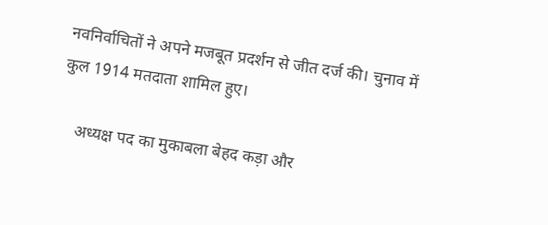नवनिर्वाचितों ने अपने मजबूत प्रदर्शन से जीत दर्ज की। चुनाव में कुल 1914 मतदाता शामिल हुए।

    अध्यक्ष पद का मुकाबला बेहद कड़ा और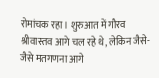रोमांचक रहा। शुरुआत में गौरव श्रीवास्तव आगे चल रहे थे, लेकिन जैसे-जैसे मतगणना आगे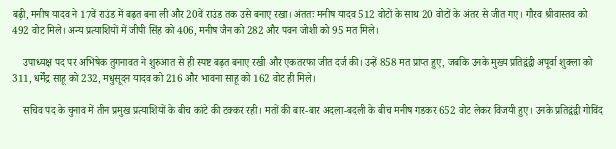बढ़ी, मनीष यादव ने 17वें राउंड में बढ़त बना ली और 20वें राउंड तक उसे बनाए रखा। अंततः मनीष यादव 512 वोटों के साथ 20 वोटों के अंतर से जीत गए। गौरव श्रीवास्तव को 492 वोट मिले। अन्य प्रत्याशियों में जीपी सिंह को 406, मनीष जैन को 282 और पवन जोशी को 95 मत मिले।

    उपाध्यक्ष पद पर अभिषेक तुगनावत ने शुरुआत से ही स्पष्ट बढ़त बनाए रखी और एकतरफा जीत दर्ज की। उन्हें 858 मत प्राप्त हुए, जबकि उनके मुख्य प्रतिद्वंद्वी अपूर्वा शुक्ला को 311, धर्मेंद्र साहू को 232, मधुसूदन यादव को 216 और भावना साहू को 162 वोट ही मिले।

    सचिव पद के चुनाव में तीन प्रमुख प्रत्याशियों के बीच कांटे की टक्कर रही। मतों की बार-बार अदला-बदली के बीच मनीष गडकर 652 वोट लेकर विजयी हुए। उनके प्रतिद्वंद्वी गोविंद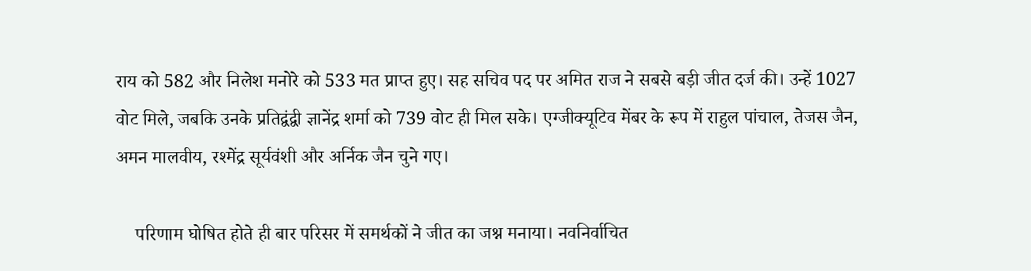राय को 582 और निलेश मनोरे को 533 मत प्राप्त हुए। सह सचिव पद पर अमित राज ने सबसे बड़ी जीत दर्ज की। उन्हें 1027 वोट मिले, जबकि उनके प्रतिद्वंद्वी ज्ञानेंद्र शर्मा को 739 वोट ही मिल सके। एग्जीक्यूटिव मेंबर के रूप में राहुल पांचाल, तेजस जैन, अमन मालवीय, रश्मेंद्र सूर्यवंशी और अर्निक जैन चुने गए।

    परिणाम घोषित होते ही बार परिसर में समर्थकों ने जीत का जश्न मनाया। नवनिर्वाचित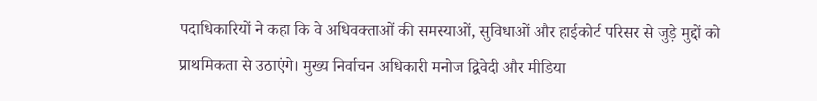पदाधिकारियों ने कहा कि वे अधिवक्ताओं की समस्याओं, सुविधाओं और हाईकोर्ट परिसर से जुड़े मुद्दों को प्राथमिकता से उठाएंगे। मुख्य निर्वाचन अधिकारी मनोज द्विवेदी और मीडिया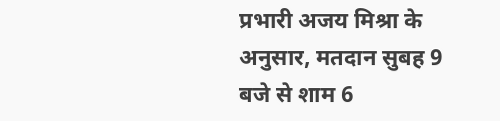प्रभारी अजय मिश्रा के अनुसार, मतदान सुबह 9 बजे से शाम 6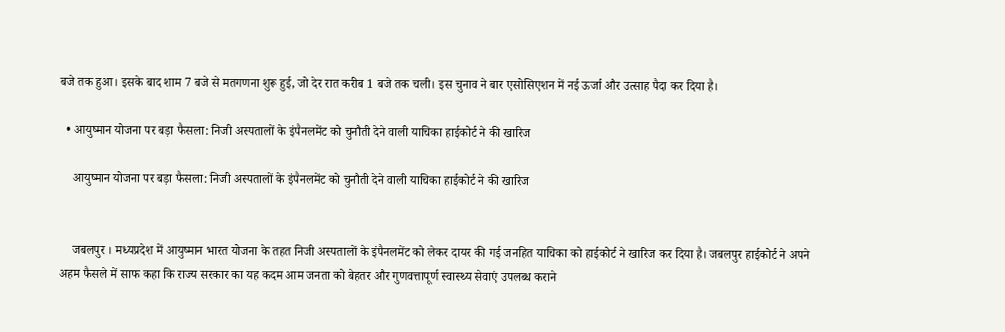बजे तक हुआ। इसके बाद शाम 7 बजे से मतगणना शुरू हुई, जो देर रात करीब 1 बजे तक चली। इस चुनाव ने बार एसोसिएशन में नई ऊर्जा और उत्साह पैदा कर दिया है।

  • आयुष्मान योजना पर बड़ा फैसला: निजी अस्पतालों के इंपैनलमेंट को चुनौती देने वाली याचिका हाईकोर्ट ने की खारिज

    आयुष्मान योजना पर बड़ा फैसला: निजी अस्पतालों के इंपैनलमेंट को चुनौती देने वाली याचिका हाईकोर्ट ने की खारिज


    जबलपुर । मध्यप्रदेश में आयुष्मान भारत योजना के तहत निजी अस्पतालों के इंपैनलमेंट को लेकर दायर की गई जनहित याचिका को हाईकोर्ट ने खारिज कर दिया है। जबलपुर हाईकोर्ट ने अपने अहम फैसले में साफ कहा कि राज्य सरकार का यह कदम आम जनता को बेहतर और गुणवत्तापूर्ण स्वास्थ्य सेवाएं उपलब्ध कराने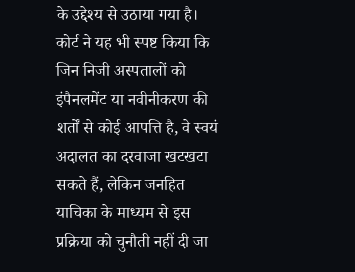के उद्देश्य से उठाया गया है। कोर्ट ने यह भी स्पष्ट किया कि जिन निजी अस्पतालों को इंपैनलमेंट या नवीनीकरण की शर्तों से कोई आपत्ति है, वे स्वयं अदालत का दरवाजा खटखटा सकते हैं, लेकिन जनहित याचिका के माध्यम से इस प्रक्रिया को चुनौती नहीं दी जा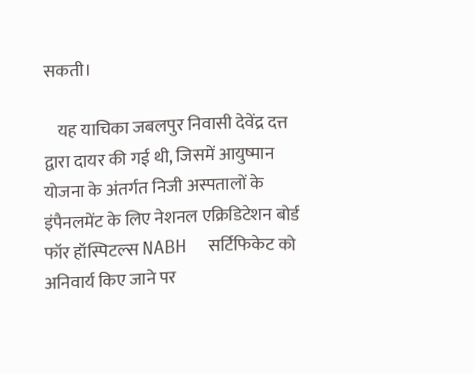सकती।

    यह याचिका जबलपुर निवासी देवेंद्र दत्त द्वारा दायर की गई थी, जिसमें आयुष्मान योजना के अंतर्गत निजी अस्पतालों के इंपैनलमेंट के लिए नेशनल एक्रिडिटेशन बोर्ड फॉर हॉस्पिटल्स NABH  सर्टिफिकेट को अनिवार्य किए जाने पर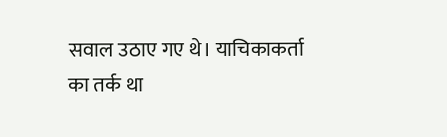सवाल उठाए गए थे। याचिकाकर्ता का तर्क था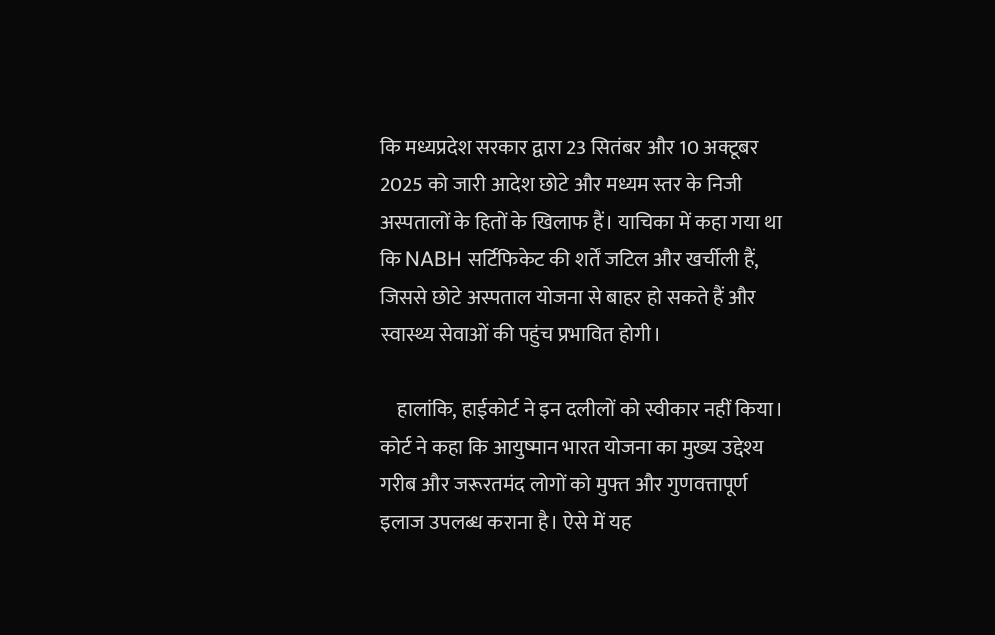कि मध्यप्रदेश सरकार द्वारा 23 सितंबर और 10 अक्टूबर 2025 को जारी आदेश छोटे और मध्यम स्तर के निजी अस्पतालों के हितों के खिलाफ हैं। याचिका में कहा गया था कि NABH सर्टिफिकेट की शर्तें जटिल और खर्चीली हैं, जिससे छोटे अस्पताल योजना से बाहर हो सकते हैं और स्वास्थ्य सेवाओं की पहुंच प्रभावित होगी।

    हालांकि, हाईकोर्ट ने इन दलीलों को स्वीकार नहीं किया। कोर्ट ने कहा कि आयुष्मान भारत योजना का मुख्य उद्देश्य गरीब और जरूरतमंद लोगों को मुफ्त और गुणवत्तापूर्ण इलाज उपलब्ध कराना है। ऐसे में यह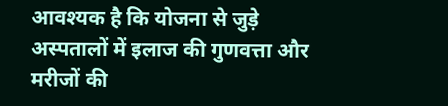आवश्यक है कि योजना से जुड़े अस्पतालों में इलाज की गुणवत्ता और मरीजों की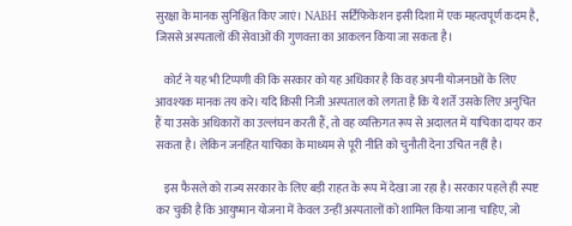सुरक्षा के मानक सुनिश्चित किए जाएं। NABH सर्टिफिकेशन इसी दिशा में एक महत्वपूर्ण कदम है, जिससे अस्पतालों की सेवाओं की गुणवत्ता का आकलन किया जा सकता है।

    कोर्ट ने यह भी टिप्पणी की कि सरकार को यह अधिकार है कि वह अपनी योजनाओं के लिए आवश्यक मानक तय करे। यदि किसी निजी अस्पताल को लगता है कि ये शर्तें उसके लिए अनुचित हैं या उसके अधिकारों का उल्लंघन करती हैं, तो वह व्यक्तिगत रूप से अदालत में याचिका दायर कर सकता है। लेकिन जनहित याचिका के माध्यम से पूरी नीति को चुनौती देना उचित नहीं है।

    इस फैसले को राज्य सरकार के लिए बड़ी राहत के रूप में देखा जा रहा है। सरकार पहले ही स्पष्ट कर चुकी है कि आयुष्मान योजना में केवल उन्हीं अस्पतालों को शामिल किया जाना चाहिए, जो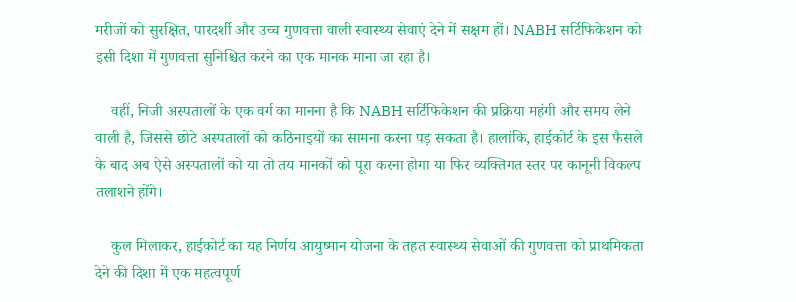मरीजों को सुरक्षित, पारदर्शी और उच्च गुणवत्ता वाली स्वास्थ्य सेवाएं देने में सक्षम हों। NABH सर्टिफिकेशन को इसी दिशा में गुणवत्ता सुनिश्चित करने का एक मानक माना जा रहा है।

    वहीं, निजी अस्पतालों के एक वर्ग का मानना है कि NABH सर्टिफिकेशन की प्रक्रिया महंगी और समय लेने वाली है, जिससे छोटे अस्पतालों को कठिनाइयों का सामना करना पड़ सकता है। हालांकि, हाईकोर्ट के इस फैसले के बाद अब ऐसे अस्पतालों को या तो तय मानकों को पूरा करना होगा या फिर व्यक्तिगत स्तर पर कानूनी विकल्प तलाशने होंगे।

    कुल मिलाकर, हाईकोर्ट का यह निर्णय आयुष्मान योजना के तहत स्वास्थ्य सेवाओं की गुणवत्ता को प्राथमिकता देने की दिशा में एक महत्वपूर्ण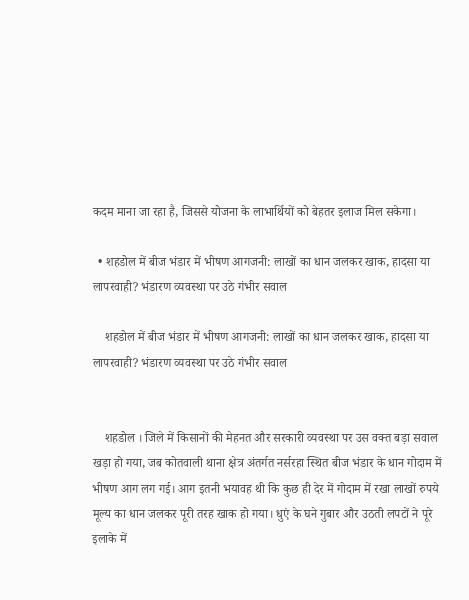कदम माना जा रहा है, जिससे योजना के लाभार्थियों को बेहतर इलाज मिल सकेगा।

  • शहडोल में बीज भंडार में भीषण आगजनी: लाखों का धान जलकर खाक, हादसा या लापरवाही? भंडारण व्यवस्था पर उठे गंभीर सवाल

    शहडोल में बीज भंडार में भीषण आगजनी: लाखों का धान जलकर खाक, हादसा या लापरवाही? भंडारण व्यवस्था पर उठे गंभीर सवाल


    शहडोल । जिले में किसानों की मेहनत और सरकारी व्यवस्था पर उस वक्त बड़ा सवाल खड़ा हो गया, जब कोतवाली थाना क्षेत्र अंतर्गत नर्सरहा स्थित बीज भंडार के धान गोदाम में भीषण आग लग गई। आग इतनी भयावह थी कि कुछ ही देर में गोदाम में रखा लाखों रुपये मूल्य का धान जलकर पूरी तरह खाक हो गया। धुएं के घने गुबार और उठती लपटों ने पूरे इलाके में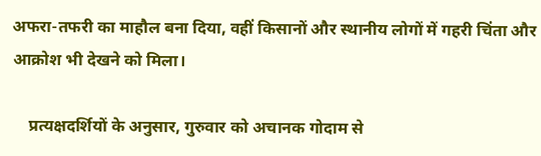अफरा-तफरी का माहौल बना दिया, वहीं किसानों और स्थानीय लोगों में गहरी चिंता और आक्रोश भी देखने को मिला।

    प्रत्यक्षदर्शियों के अनुसार, गुरुवार को अचानक गोदाम से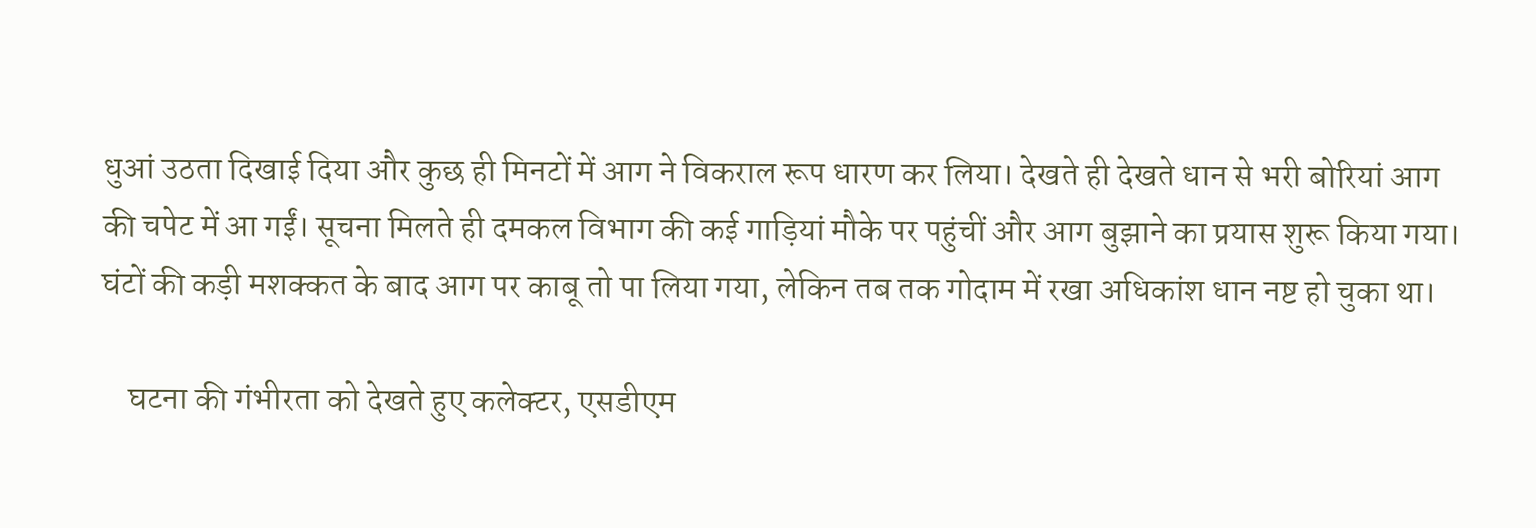धुआं उठता दिखाई दिया और कुछ ही मिनटों में आग ने विकराल रूप धारण कर लिया। देखते ही देखते धान से भरी बोरियां आग की चपेट में आ गईं। सूचना मिलते ही दमकल विभाग की कई गाड़ियां मौके पर पहुंचीं और आग बुझाने का प्रयास शुरू किया गया। घंटों की कड़ी मशक्कत के बाद आग पर काबू तो पा लिया गया, लेकिन तब तक गोदाम में रखा अधिकांश धान नष्ट हो चुका था।

    घटना की गंभीरता को देखते हुए कलेक्टर, एसडीएम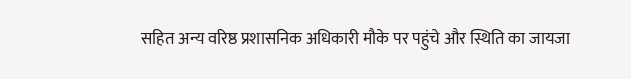सहित अन्य वरिष्ठ प्रशासनिक अधिकारी मौके पर पहुंचे और स्थिति का जायजा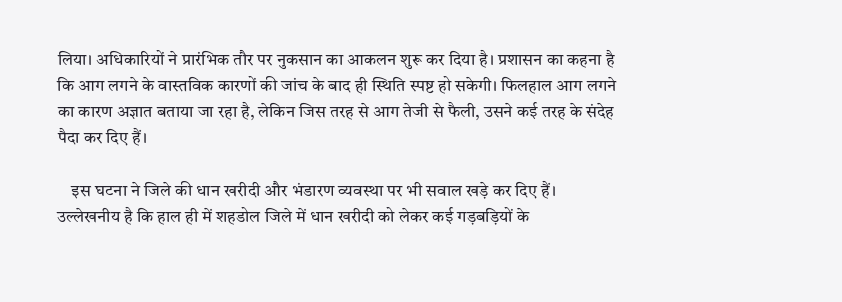लिया। अधिकारियों ने प्रारंभिक तौर पर नुकसान का आकलन शुरू कर दिया है। प्रशासन का कहना है कि आग लगने के वास्तविक कारणों की जांच के बाद ही स्थिति स्पष्ट हो सकेगी। फिलहाल आग लगने का कारण अज्ञात बताया जा रहा है, लेकिन जिस तरह से आग तेजी से फैली, उसने कई तरह के संदेह पैदा कर दिए हैं।

    इस घटना ने जिले की धान खरीदी और भंडारण व्यवस्था पर भी सवाल खड़े कर दिए हैं। उल्लेखनीय है कि हाल ही में शहडोल जिले में धान खरीदी को लेकर कई गड़बड़ियों के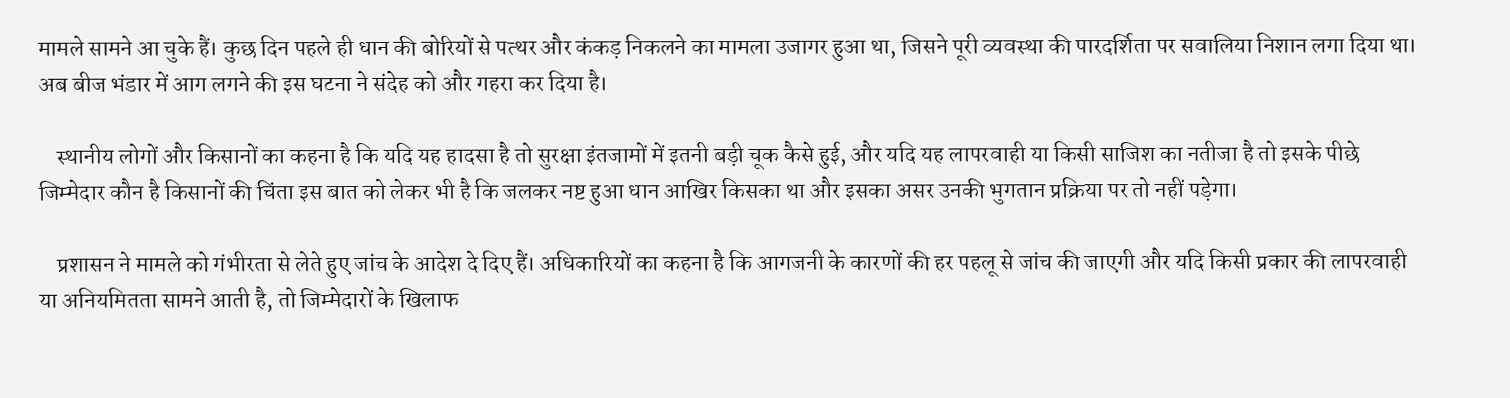मामले सामने आ चुके हैं। कुछ दिन पहले ही धान की बोरियों से पत्थर और कंकड़ निकलने का मामला उजागर हुआ था, जिसने पूरी व्यवस्था की पारदर्शिता पर सवालिया निशान लगा दिया था। अब बीज भंडार में आग लगने की इस घटना ने संदेह को और गहरा कर दिया है।

    स्थानीय लोगों और किसानों का कहना है कि यदि यह हादसा है तो सुरक्षा इंतजामों में इतनी बड़ी चूक कैसे हुई, और यदि यह लापरवाही या किसी साजिश का नतीजा है तो इसके पीछे जिम्मेदार कौन है किसानों की चिंता इस बात को लेकर भी है कि जलकर नष्ट हुआ धान आखिर किसका था और इसका असर उनकी भुगतान प्रक्रिया पर तो नहीं पड़ेगा।

    प्रशासन ने मामले को गंभीरता से लेते हुए जांच के आदेश दे दिए हैं। अधिकारियों का कहना है कि आगजनी के कारणों की हर पहलू से जांच की जाएगी और यदि किसी प्रकार की लापरवाही या अनियमितता सामने आती है, तो जिम्मेदारों के खिलाफ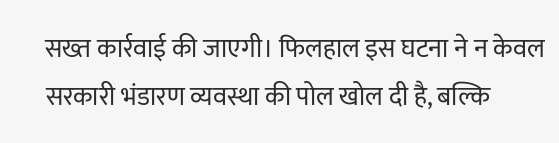सख्त कार्रवाई की जाएगी। फिलहाल इस घटना ने न केवल सरकारी भंडारण व्यवस्था की पोल खोल दी है, बल्कि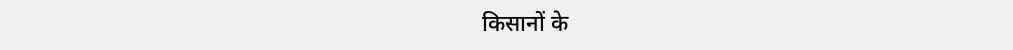किसानों के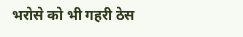भरोसे को भी गहरी ठेस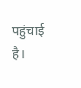पहुंचाई है।